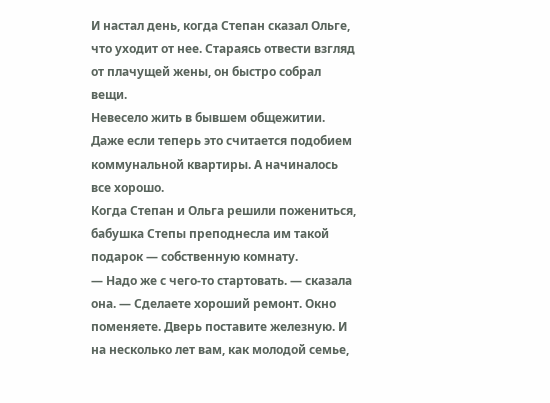И настал день, когда Степан сказал Ольге, что уходит от нее. Стараясь отвести взгляд от плачущей жены, он быстро собрал вещи.
Невесело жить в бывшем общежитии. Даже если теперь это считается подобием коммунальной квартиры. А начиналось все хорошо.
Когда Степан и Ольга решили пожениться, бабушка Степы преподнесла им такой подарок — собственную комнату.
— Надо же с чего-то стартовать. — сказала она. — Сделаете хороший ремонт. Окно поменяете. Дверь поставите железную. И на несколько лет вам, как молодой семье,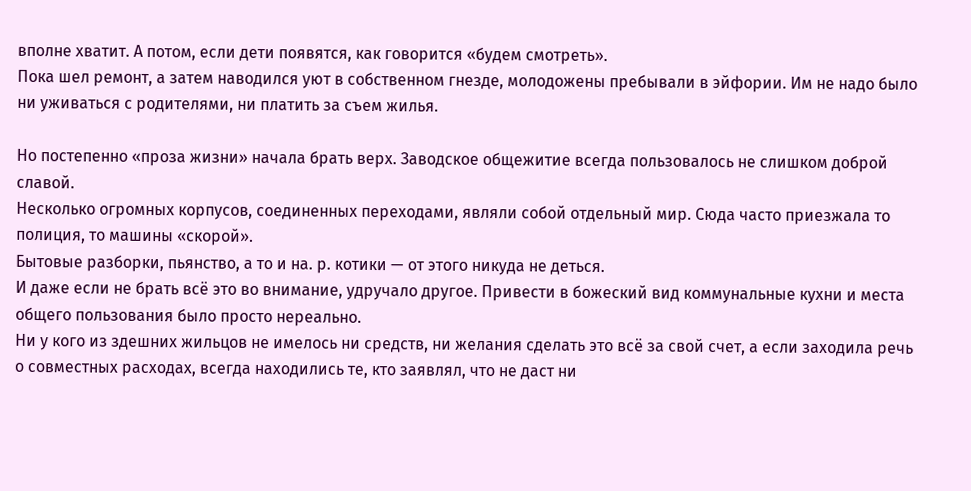вполне хватит. А потом, если дети появятся, как говорится «будем смотреть».
Пока шел ремонт, а затем наводился уют в собственном гнезде, молодожены пребывали в эйфории. Им не надо было ни уживаться с родителями, ни платить за съем жилья.

Но постепенно «проза жизни» начала брать верх. Заводское общежитие всегда пользовалось не слишком доброй славой.
Несколько огромных корпусов, соединенных переходами, являли собой отдельный мир. Сюда часто приезжала то полиция, то машины «скорой».
Бытовые разборки, пьянство, а то и на. р. котики — от этого никуда не деться.
И даже если не брать всё это во внимание, удручало другое. Привести в божеский вид коммунальные кухни и места общего пользования было просто нереально.
Ни у кого из здешних жильцов не имелось ни средств, ни желания сделать это всё за свой счет, а если заходила речь о совместных расходах, всегда находились те, кто заявлял, что не даст ни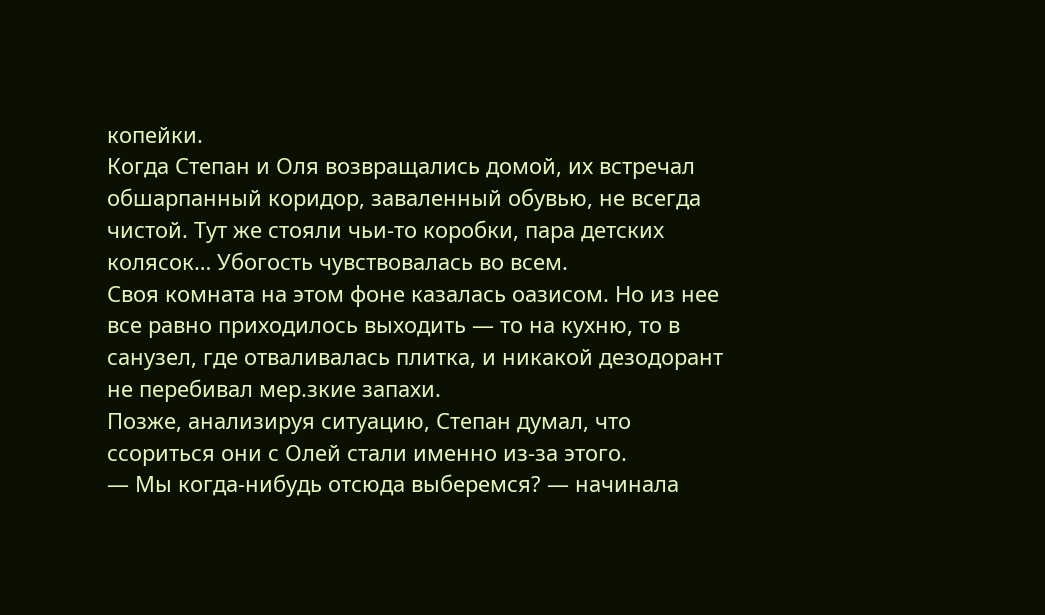копейки.
Когда Степан и Оля возвращались домой, их встречал обшарпанный коридор, заваленный обувью, не всегда чистой. Тут же стояли чьи-то коробки, пара детских колясок… Убогость чувствовалась во всем.
Своя комната на этом фоне казалась оазисом. Но из нее все равно приходилось выходить — то на кухню, то в санузел, где отваливалась плитка, и никакой дезодорант не перебивал мер.зкие запахи.
Позже, анализируя ситуацию, Степан думал, что ссориться они с Олей стали именно из-за этого.
— Мы когда-нибудь отсюда выберемся? — начинала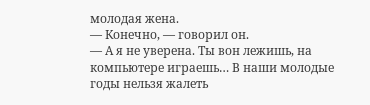молодая жена.
— Конечно, — говорил он.
— А я не уверена. Ты вон лежишь, на компьютере играешь… В наши молодые годы нельзя жалеть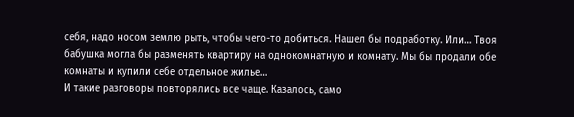себя, надо носом землю рыть, чтобы чего-то добиться. Нашел бы подработку. Или… Твоя бабушка могла бы разменять квартиру на однокомнатную и комнату. Мы бы продали обе комнаты и купили себе отдельное жилье…
И такие разговоры повторялись все чаще. Казалось, само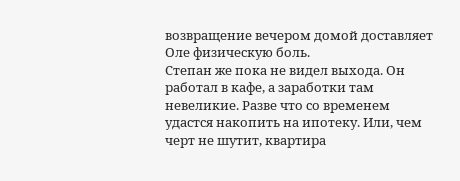возвращение вечером домой доставляет Оле физическую боль.
Степан же пока не видел выхода. Он работал в кафе, а заработки там невеликие. Разве что со временем удастся накопить на ипотеку. Или, чем черт не шутит, квартира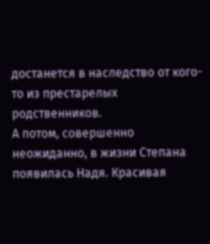достанется в наследство от кого-то из престарелых родственников.
А потом, совершенно неожиданно, в жизни Степана появилась Надя. Красивая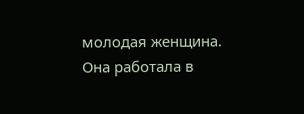молодая женщина. Она работала в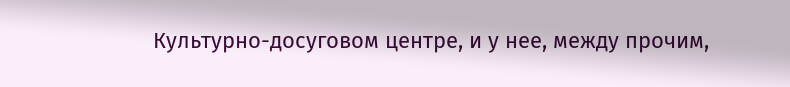Культурно-досуговом центре, и у нее, между прочим,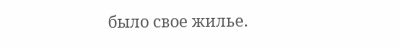было свое жилье.